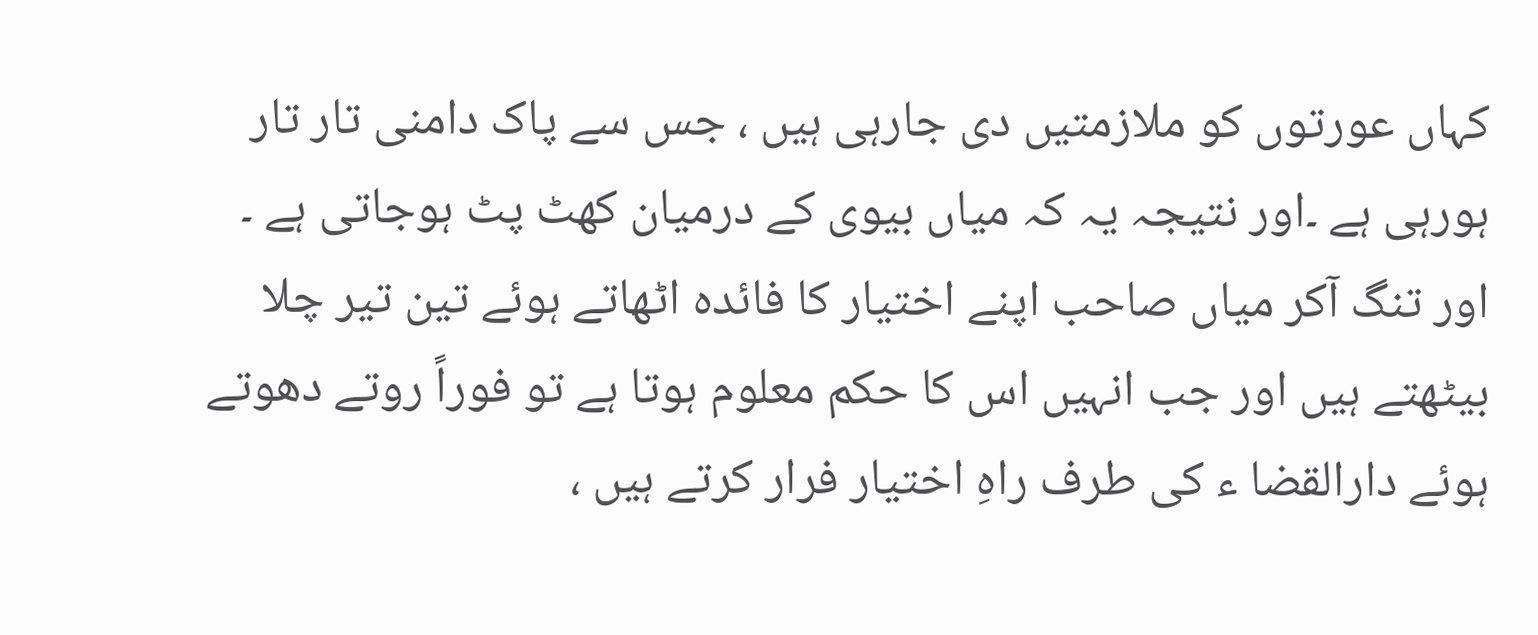کہاں عورتوں کو ملازمتیں دی جارہی ہیں ، جس سے پاک دامنی تار تار ہورہی ہے ۔اور نتیجہ یہ کہ میاں بیوی کے درمیان کھٹ پٹ ہوجاتی ہے ۔ اور تنگ آکر میاں صاحب اپنے اختیار کا فائدہ اٹھاتے ہوئے تین تیر چلا بیٹھتے ہیں اور جب انہیں اس کا حکم معلوم ہوتا ہے تو فوراً روتے دھوتے ہوئے دارالقضا ء کی طرف راہِ اختیار فرار کرتے ہیں ،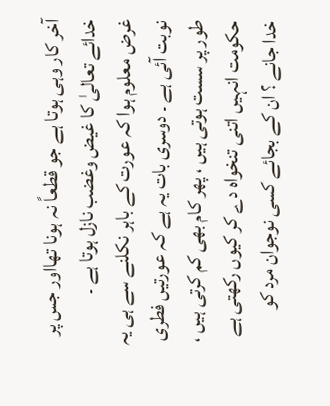آخر کار وہی ہوتا ہے جو قطعاً نہ ہونا تھااور جس پر خدائے تعالیٰ کا غیض وغضب نازل ہوتا ہے ۔
غرض معلوم ہوا کہ عورت کے باہر نکلنے سے ہی یہ نوبت آئی ہے ۔ دوسری بات یہ ہے کہ عورتیں فطری طور پر سست ہوتی ہیں ، پھر کام بھی کم کرتی ہیں ، حکومت انہیں اتنی تنخواہ دے کر کیوں رکھتی ہے خدا جانے ؟ ان کے بجائے کسی نوجوان مرد کو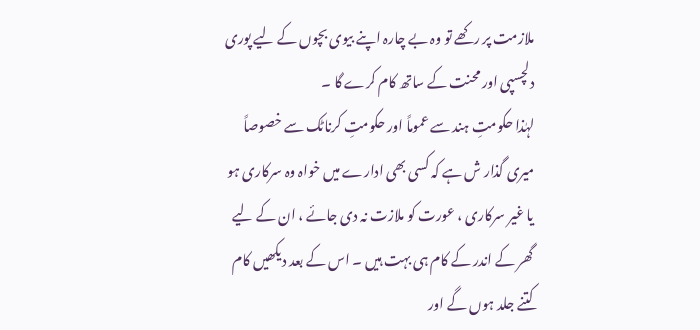ملازمت پر رکھے تو وہ بے چارہ اپنے بیوی بچوں کے لیے پوری دلچسپی اور محنت کے ساتھ کام کرے گا ۔
لہٰذا حکومتِ ہند سے عموماً اور حکومتِ کرناٹک سے خصوصاً میری گذار ش ہے کہ کسی بھی ادارے میں خواہ وہ سرکاری ہو یا غیر سرکاری ، عورت کو ملازت نہ دی جائے ، ان کے لیے گھر کے اندر کے کام ہی بہت ہیں ۔ اس کے بعد دیکھیں کام کتنے جلد ہوں گے اور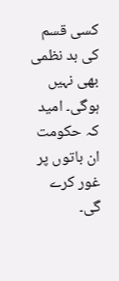کسی قسم کی بد نظمی بھی نہیں ہوگی۔ امید کہ حکومت ان باتوں پر غور کرے گی۔